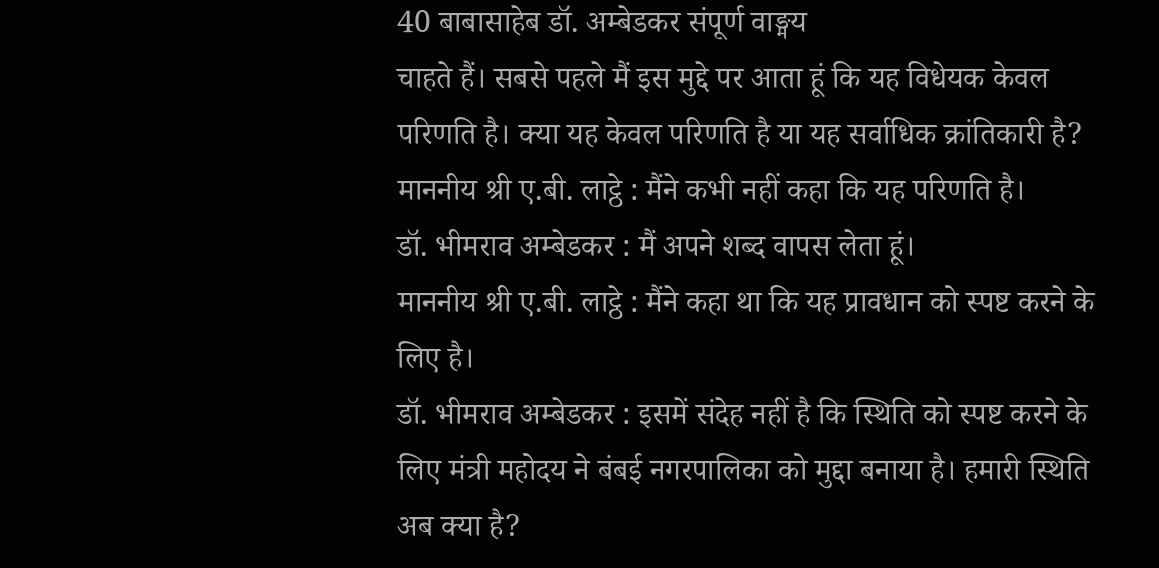40 बाबासाहेब डॉ. अम्बेडकर संपूर्ण वाङ्मय
चाहते हैं। सबसे पहले मैं इस मुद्दे पर आता हूं कि यह विधेयक केवल परिणति है। क्या यह केवल परिणति है या यह सर्वाधिक क्रांतिकारी है?
माननीय श्री ए.बी. लाट्ठे : मैंने कभी नहीं कहा कि यह परिणति है।
डॉ. भीमराव अम्बेडकर : मैं अपने शब्द वापस लेता हूं।
माननीय श्री ए.बी. लाट्ठे : मैंने कहा था कि यह प्रावधान को स्पष्ट करने के लिए है।
डॉ. भीमराव अम्बेडकर : इसमें संदेह नहीं है कि स्थिति को स्पष्ट करने के लिए मंत्री महोदय ने बंबई नगरपालिका को मुद्दा बनाया है। हमारी स्थिति अब क्या है?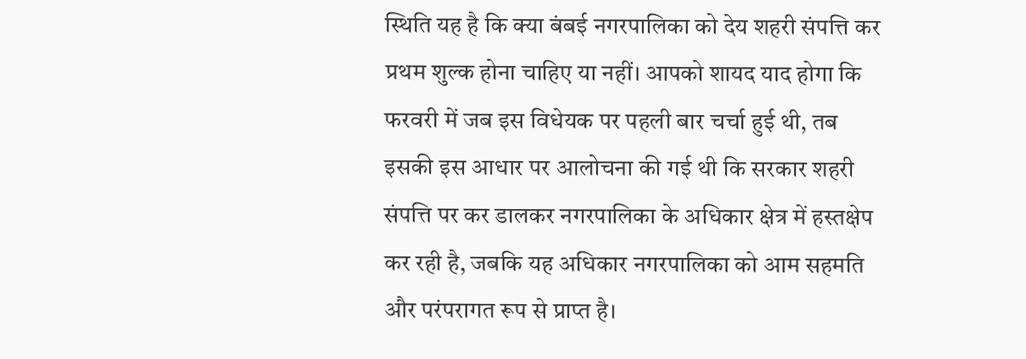स्थिति यह है कि क्या बंबई नगरपालिका को देय शहरी संपत्ति कर प्रथम शुल्क होना चाहिए या नहीं। आपको शायद याद होगा कि फरवरी में जब इस विधेयक पर पहली बार चर्चा हुई थी, तब इसकी इस आधार पर आलोचना की गई थी कि सरकार शहरी संपत्ति पर कर डालकर नगरपालिका के अधिकार क्षेत्र में हस्तक्षेप कर रही है, जबकि यह अधिकार नगरपालिका को आम सहमति और परंपरागत रूप से प्राप्त है।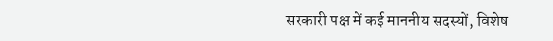सरकारी पक्ष में कई माननीय सदस्यों, विशेष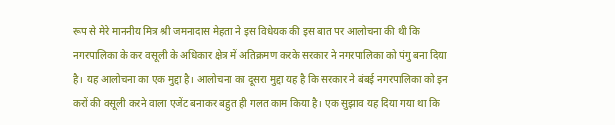रूप से मेरे माननीय मित्र श्री जमनादास मेहता ने इस विधेयक की इस बात पर आलोचना की थी कि नगरपालिका के कर वसूली के अधिकार क्षेत्र में अतिक्रमण करके सरकार ने नगरपालिका को पंगु बना दिया है। यह आलोचना का एक मुद्दा है। आलोचना का दूसरा मुद्दा यह है कि सरकार ने बंबई नगरपालिका को इन करों की वसूली करने वाला एजेंट बनाकर बहुत ही गलत काम किया है। एक सुझाव यह दिया गया था कि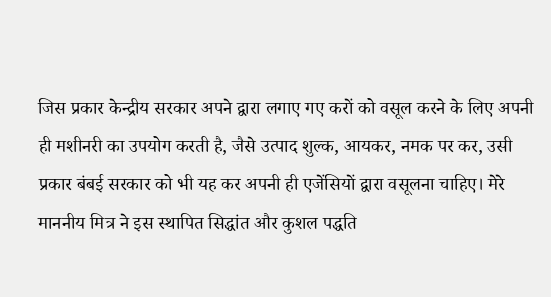जिस प्रकार केन्द्रीय सरकार अपने द्वारा लगाए गए करों को वसूल करने के लिए अपनी ही मशीनरी का उपयोग करती है, जैसे उत्पाद शुल्क, आयकर, नमक पर कर, उसी प्रकार बंबई सरकार को भी यह कर अपनी ही एजेंसियों द्वारा वसूलना चाहिए। मेरे माननीय मित्र ने इस स्थापित सिद्धांत और कुशल पद्धति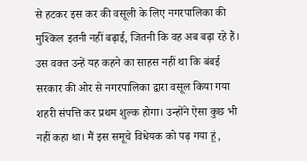से हटकर इस कर की वसूली के लिए नगरपालिका की मुश्किल इतनी नहीं बढ़ाई, जितनी कि वह अब बढ़ा रहे हैं। उस वक्त उन्हें यह कहने का साहस नहीं था कि बंबई सरकार की ओर से नगरपालिका द्वारा वसूल किया गया शहरी संपत्ति कर प्रथम शुल्क होगा। उन्होंने ऐसा कुछ भी नहीं कहा था। मैं इस समूचे विधेयक को पढ़ गया हूं,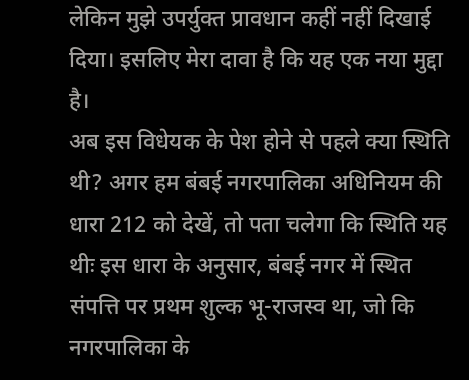लेकिन मुझे उपर्युक्त प्रावधान कहीं नहीं दिखाई दिया। इसलिए मेरा दावा है कि यह एक नया मुद्दा है।
अब इस विधेयक के पेश होने से पहले क्या स्थिति थी? अगर हम बंबई नगरपालिका अधिनियम की धारा 212 को देखें, तो पता चलेगा कि स्थिति यह थीः इस धारा के अनुसार, बंबई नगर में स्थित संपत्ति पर प्रथम शुल्क भू-राजस्व था, जो कि नगरपालिका के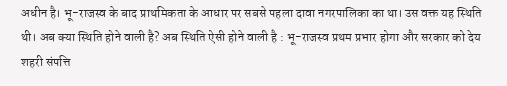अधीन है। भू-राजस्व के बाद प्राथमिकता के आधार पर सबसे पहला दावा नगरपालिका का था। उस वक्त यह स्थिति थी। अब क्या स्थिति होने वाली है? अब स्थिति ऐसी होने वाली है : भू-राजस्व प्रथम प्रभार होगा और सरकार को देय शहरी संपत्ति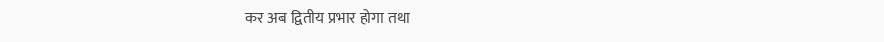कर अब द्वितीय प्रभार होगा तथा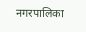नगरपालिका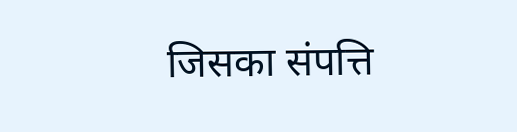जिसका संपत्ति